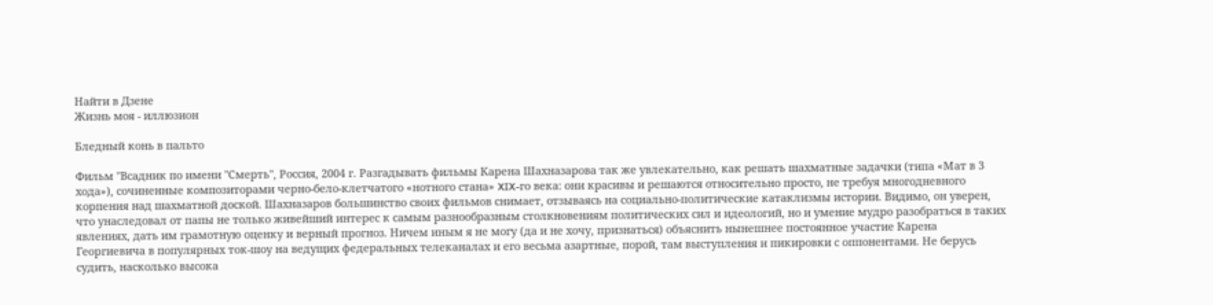Найти в Дзене
Жизнь моя - иллюзион

Бледный конь в пальто

Фильм "Всадник по имени "Смерть", Россия, 2004 г. Разгадывать фильмы Карена Шахназарова так же увлекательно, как решать шахматные задачки (типа «Мат в 3 хода»), сочиненные композиторами черно-бело-клетчатого «нотного стана» XIX-го века: они красивы и решаются относительно просто, не требуя многодневного корпения над шахматной доской. Шахназаров большинство своих фильмов снимает, отзываясь на социально-политические катаклизмы истории. Видимо, он уверен, что унаследовал от папы не только живейший интерес к самым разнообразным столкновениям политических сил и идеологий, но и умение мудро разобраться в таких явлениях, дать им грамотную оценку и верный прогноз. Ничем иным я не могу (да и не хочу, признаться) объяснить нынешнее постоянное участие Карена Георгиевича в популярных ток-шоу на ведущих федеральных телеканалах и его весьма азартные, порой, там выступления и пикировки с оппонентами. Не берусь судить, насколько высока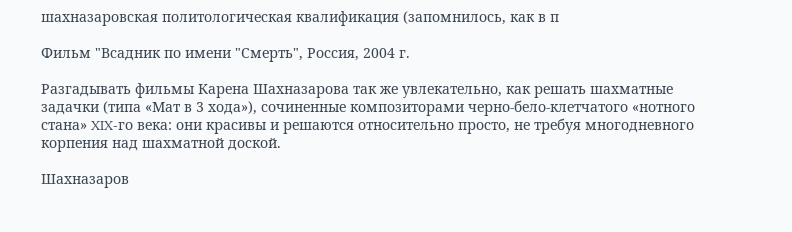шахназаровская политологическая квалификация (запомнилось, как в п

Фильм "Всадник по имени "Смерть", Россия, 2004 г.

Разгадывать фильмы Карена Шахназарова так же увлекательно, как решать шахматные задачки (типа «Мат в 3 хода»), сочиненные композиторами черно-бело-клетчатого «нотного стана» XIX-го века: они красивы и решаются относительно просто, не требуя многодневного корпения над шахматной доской.

Шахназаров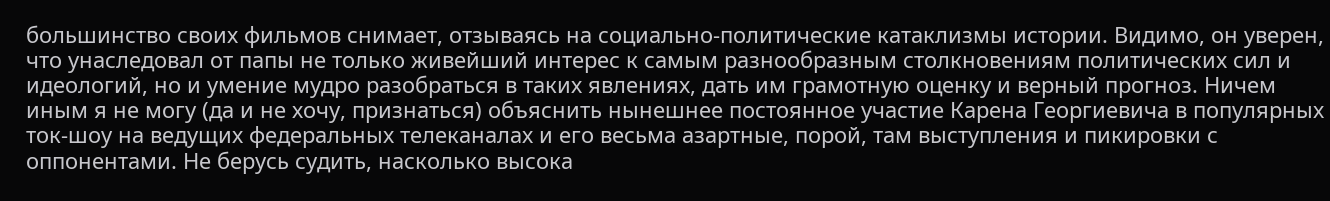большинство своих фильмов снимает, отзываясь на социально-политические катаклизмы истории. Видимо, он уверен, что унаследовал от папы не только живейший интерес к самым разнообразным столкновениям политических сил и идеологий, но и умение мудро разобраться в таких явлениях, дать им грамотную оценку и верный прогноз. Ничем иным я не могу (да и не хочу, признаться) объяснить нынешнее постоянное участие Карена Георгиевича в популярных ток-шоу на ведущих федеральных телеканалах и его весьма азартные, порой, там выступления и пикировки с оппонентами. Не берусь судить, насколько высока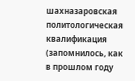шахназаровская политологическая квалификация (запомнилось, как в прошлом году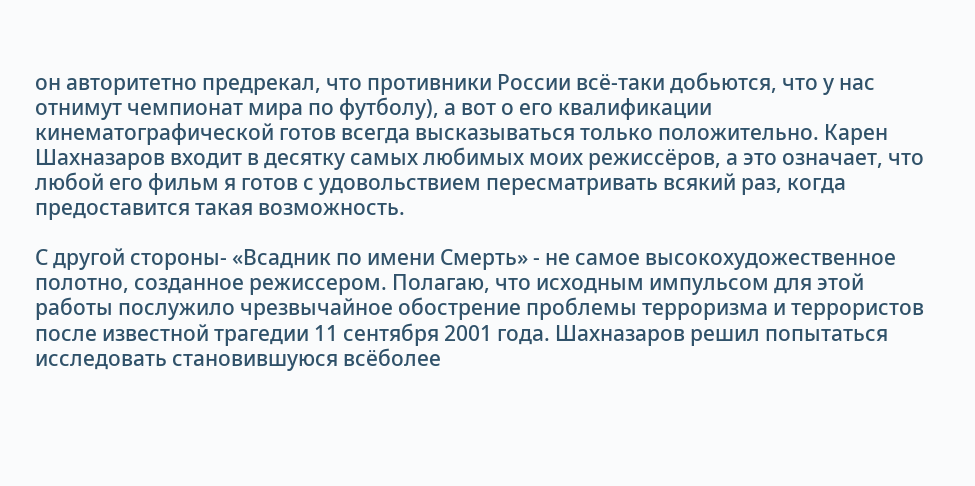он авторитетно предрекал, что противники России всё-таки добьются, что у нас отнимут чемпионат мира по футболу), а вот о его квалификации кинематографической готов всегда высказываться только положительно. Карен Шахназаров входит в десятку самых любимых моих режиссёров, а это означает, что любой его фильм я готов с удовольствием пересматривать всякий раз, когда предоставится такая возможность.

С другой стороны- «Всадник по имени Смерть» - не самое высокохудожественное полотно, созданное режиссером. Полагаю, что исходным импульсом для этой работы послужило чрезвычайное обострение проблемы терроризма и террористов после известной трагедии 11 сентября 2001 года. Шахназаров решил попытаться исследовать становившуюся всёболее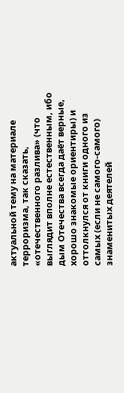актуальной тему на материале терроризма, так сказать, «отечественного разлива» (что выглядит вполне естественным, ибо дым Отечества всегда даёт верные, хорошо знакомые ориентиры) и оттолкнулся от книги одного из самых (если не самого-самого) знаменитых деятелей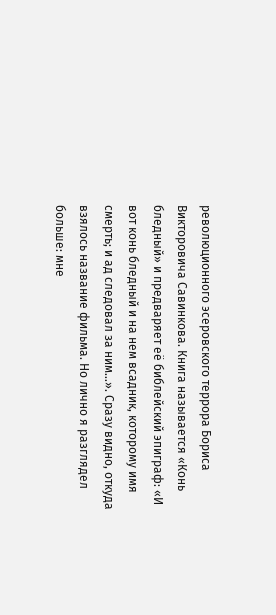революционного эсеровского террора Бориса Викторовича Савинкова. Книга называется «Конь бледный» и предваряет её библейский эпиграф: «И вот конь бледный и на нем всадник, которому имя смерть; и ад следовал за ним…». Сразу видно, откуда взялось название фильма. Но лично я разглядел больше: мне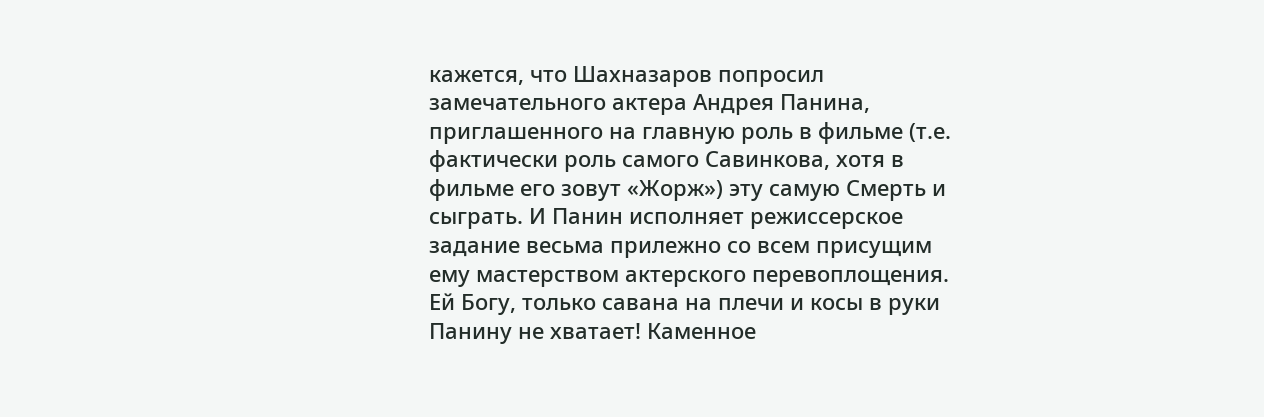кажется, что Шахназаров попросил замечательного актера Андрея Панина, приглашенного на главную роль в фильме (т.е. фактически роль самого Савинкова, хотя в фильме его зовут «Жорж») эту самую Смерть и сыграть. И Панин исполняет режиссерское задание весьма прилежно со всем присущим ему мастерством актерского перевоплощения. Ей Богу, только савана на плечи и косы в руки Панину не хватает! Каменное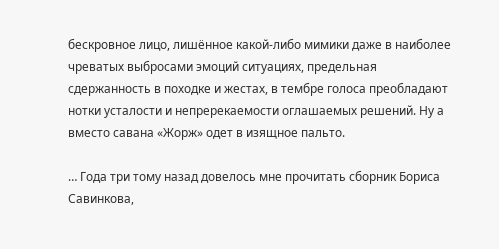бескровное лицо, лишённое какой-либо мимики даже в наиболее чреватых выбросами эмоций ситуациях, предельная сдержанность в походке и жестах, в тембре голоса преобладают нотки усталости и непререкаемости оглашаемых решений. Ну а вместо савана «Жорж» одет в изящное пальто.

… Года три тому назад довелось мне прочитать сборник Бориса Савинкова,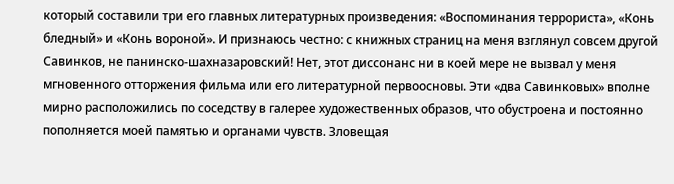который составили три его главных литературных произведения: «Воспоминания террориста», «Конь бледный» и «Конь вороной». И признаюсь честно: с книжных страниц на меня взглянул совсем другой Савинков, не панинско-шахназаровский! Нет, этот диссонанс ни в коей мере не вызвал у меня мгновенного отторжения фильма или его литературной первоосновы. Эти «два Савинковых» вполне мирно расположились по соседству в галерее художественных образов, что обустроена и постоянно пополняется моей памятью и органами чувств. Зловещая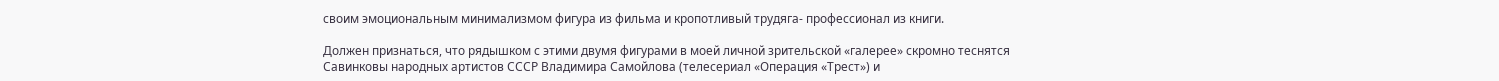своим эмоциональным минимализмом фигура из фильма и кропотливый трудяга- профессионал из книги.

Должен признаться, что рядышком с этими двумя фигурами в моей личной зрительской «галерее» скромно теснятся Савинковы народных артистов СССР Владимира Самойлова (телесериал «Операция «Трест») и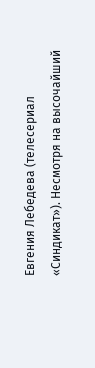Евгения Лебедева (телесериал «Синдикат»). Несмотря на высочайший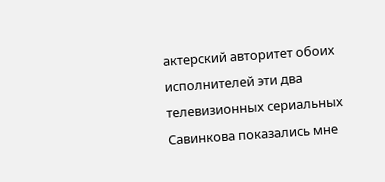актерский авторитет обоих исполнителей эти два телевизионных сериальных Савинкова показались мне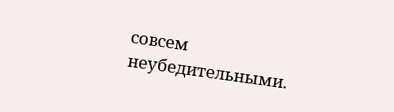совсем неубедительными.